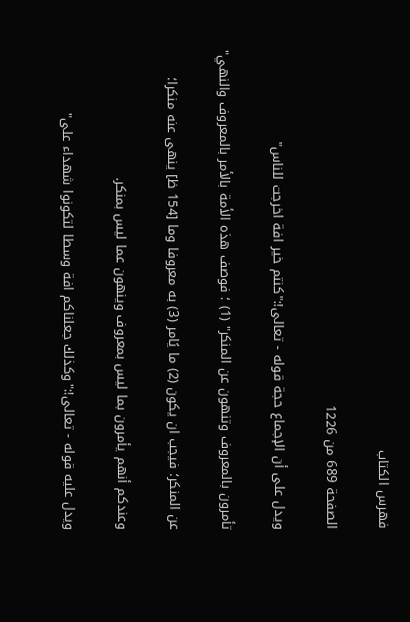فهرس الكتاب

الصفحة 689 من 1226

ويدل على أن الإجماع حجة قوله - تعالى!:"كنتم خير افة اخرجت للناس"

تأمرون بالمعروف وتنهون عن المنكر" (1) ؛ فوصف هذه الأمة بالأمر بالمعروف والنهي"

عن المنكر؛ فيجب ان يكون (2) ما يًامر (3) به معروفا وما [154 ظ] ينهى عنه منكرا؛

وعندكم أنهم يأمرون بما ليس بمعروف وينهون عما ليس بمنكر.

ويدل عليه قوله - تعالى!:"وكذلك جعلناكم افة وسطا لتكونوا شهداء على"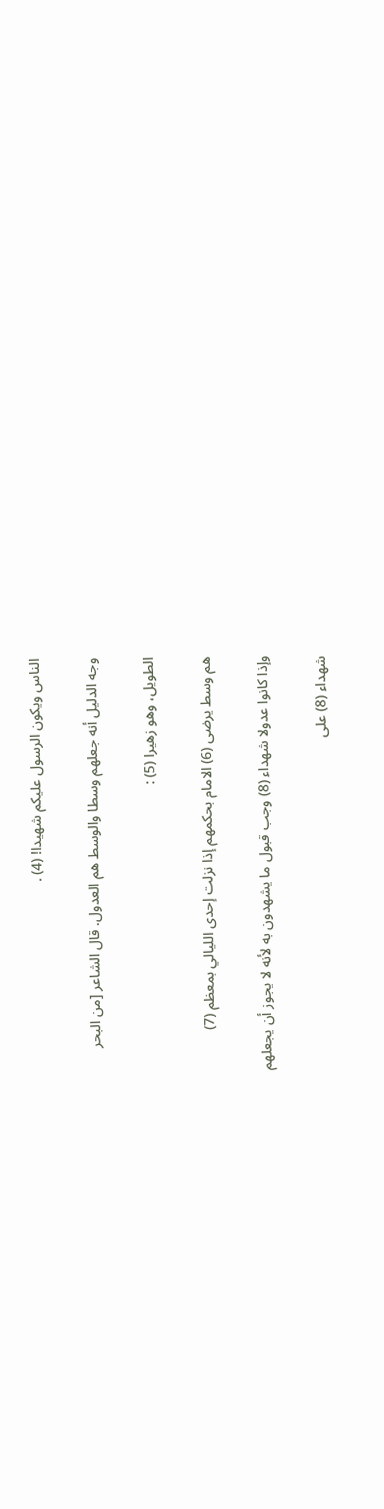الناس ويكون الرسول عليكم شهيدا! (4) .

وجه الدليل أنه جعلهم وسطا والوسط هم العدول. قال الشاعر [من البحر

الطويل، وهو زهيرا (5) :

هم وسط يرضى (6) الامام بحكمهم إذا نزلت إحدى الليالي بمعظم (7)

وإذا كانوا عدولا شهداء (8) وجب قبول ما يشهدون به لأنه لا يجوز أن يجعلهم

شهداء (8) على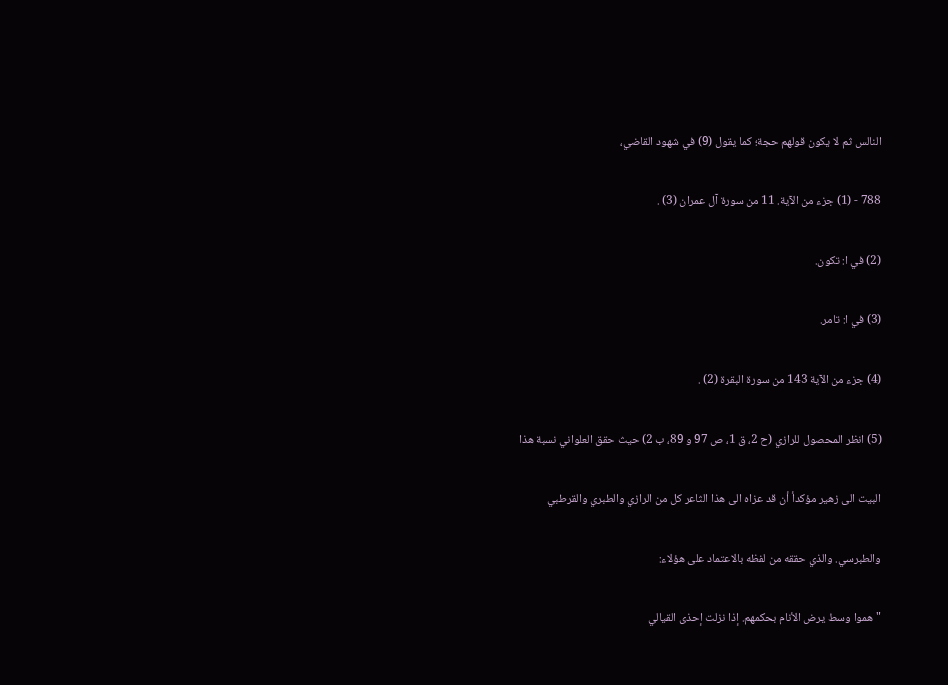النالس ثم لا يكون قولهم حجة؛ كما يقول (9) في شهود القاضي،

788 - (1) جزء من الآية. 11 من سورة آل عمران (3) .

(2) في ا: تكون.

(3) في ا: تامر.

(4) جزء من الآية 143 من سورة البقرة (2) .

(5) انظر المحصول للرازي (ح 2، ق 1، ص 97 و 89، ب 2) حيث حقق العلواني نسبة هذا

البيت الى زهير مؤكدأ أن قد عزاه الى هذا الثاعر كل من الرازي والطبري والقرطبي

والطبرسي. والذي حققه من لفظه بالاعتماد على هؤلاء:

"هموا وسط يرض الأنام بحكمهم. إذا نزلت إحذى القيالي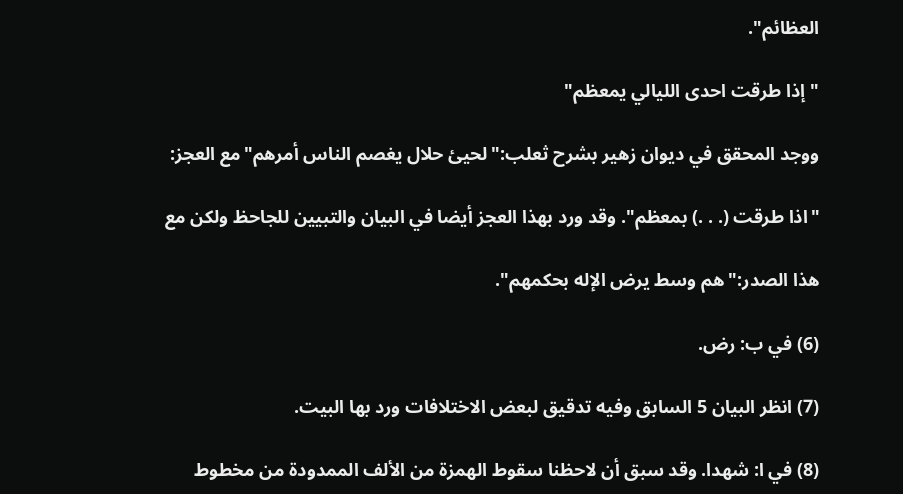العظائم".

"إذا طرقت احدى الليالي يمعظم"

ووجد المحقق في ديوان زهير بشرح ثعلب:"لحيئ حلال يغصم الناس أمرهم"مع العجز:

"اذا طرقت (. . .) بمعظم". وقد ورد بهذا العجز أيضا في البيان والتبيين للجاحظ ولكن مع

هذا الصدر:"هم وسط يرض الإله بحكمهم".

(6) في ب: رض.

(7) انظر البيان 5 السابق وفيه تدقيق لبعض الاختلافات ورد بها البيت.

(8) في ا: شهدا. وقد سبق أن لاحظنا سقوط الهمزة من الألف الممدودة من مخطوط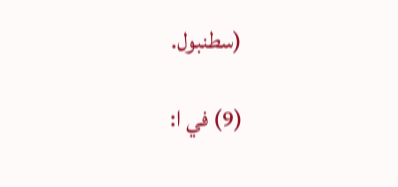(سطنبول.

(9) في ا: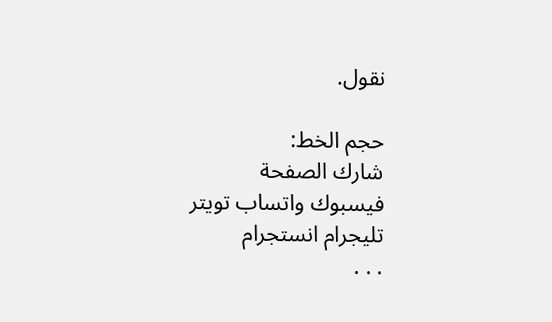نقول.

حجم الخط:
شارك الصفحة
فيسبوك واتساب تويتر تليجرام انستجرام
. . .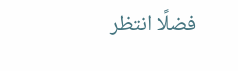فضلًا انتظر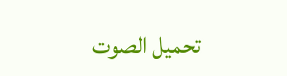تحميل الصوت